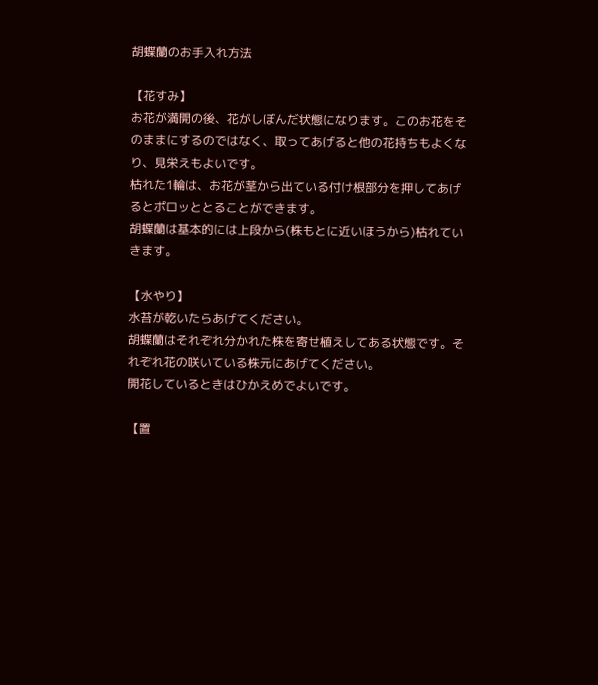胡蝶蘭のお手入れ方法

【花すみ】
お花が満開の後、花がしぼんだ状態になります。このお花をそのままにするのではなく、取ってあげると他の花持ちもよくなり、見栄えもよいです。
枯れた1輪は、お花が茎から出ている付け根部分を押してあげるとポロッととることができます。
胡蝶蘭は基本的には上段から(株もとに近いほうから)枯れていきます。

【水やり】
水苔が乾いたらあげてください。
胡蝶蘭はそれぞれ分かれた株を寄せ植えしてある状態です。それぞれ花の咲いている株元にあげてください。
開花しているときはひかえめでよいです。

【置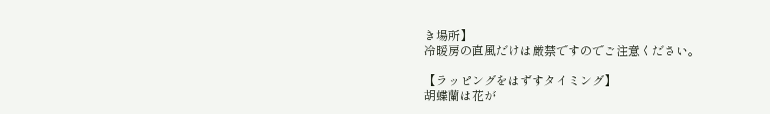き場所】
冷暖房の直風だけは厳禁ですのでご注意ください。

【ラッピングをはずすタイミング】
胡蝶蘭は花が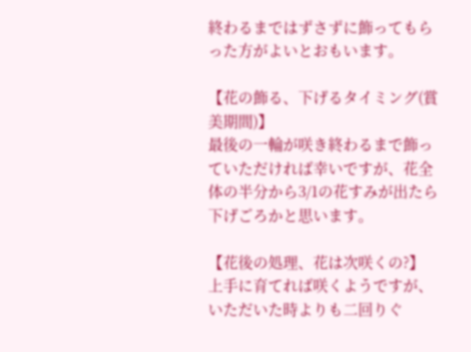終わるまではずさずに飾ってもらった方がよいとおもいます。

【花の飾る、下げるタイミング(賞美期間)】
最後の一輪が咲き終わるまで飾っていただければ幸いですが、花全体の半分から3/1の花すみが出たら下げごろかと思います。

【花後の処理、花は次咲くの?】
上手に育てれば咲くようですが、いただいた時よりも二回りぐ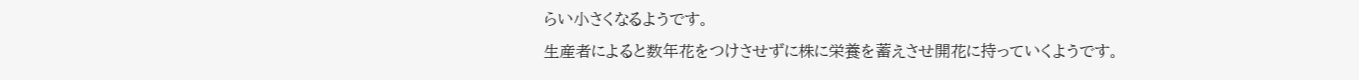らい小さくなるようです。
生産者によると数年花をつけさせずに株に栄養を蓄えさせ開花に持っていくようです。